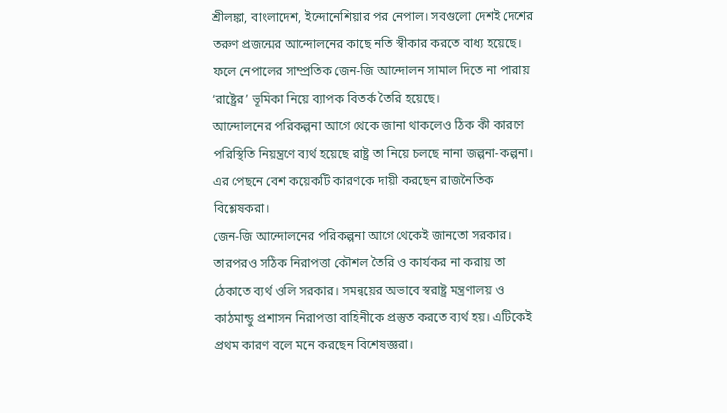শ্রীলঙ্কা, বাংলাদেশ, ইন্দোনেশিয়ার পর নেপাল। সবগুলো দেশই দেশের তরুণ প্রজন্মের আন্দোলনের কাছে নতি স্বীকার করতে বাধ্য হয়েছে। ফলে নেপালের সাম্প্রতিক জেন-জি আন্দোলন সামাল দিতে না পারায় ‘রাষ্ট্রের’ ভূমিকা নিয়ে ব্যাপক বিতর্ক তৈরি হয়েছে।
আন্দোলনের পরিকল্পনা আগে থেকে জানা থাকলেও ঠিক কী কারণে পরিস্থিতি নিয়ন্ত্রণে ব্যর্থ হয়েছে রাষ্ট্র তা নিয়ে চলছে নানা জল্পনা-কল্পনা। এর পেছনে বেশ কয়েকটি কারণকে দায়ী করছেন রাজনৈতিক বিশ্লেষকরা।
জেন-জি আন্দোলনের পরিকল্পনা আগে থেকেই জানতো সরকার। তারপরও সঠিক নিরাপত্তা কৌশল তৈরি ও কার্যকর না করায় তা ঠেকাতে ব্যর্থ ওলি সরকার। সমন্বয়ের অভাবে স্বরাষ্ট্র মন্ত্রণালয় ও কাঠমান্ডু প্রশাসন নিরাপত্তা বাহিনীকে প্রস্তুত করতে ব্যর্থ হয়। এটিকেই প্রথম কারণ বলে মনে করছেন বিশেষজ্ঞরা।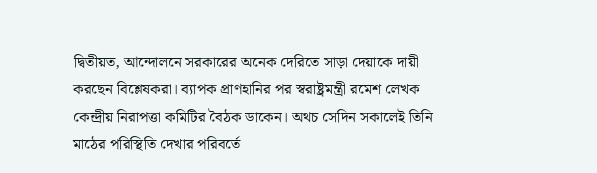দ্বিতীয়ত, আন্দোলনে সরকারের অনেক দেরিতে সাড়া দেয়াকে দায়ী করছেন বিশ্লেষকরা। ব্যাপক প্রাণহানির পর স্বরাষ্ট্রমন্ত্রী রমেশ লেখক কেন্দ্রীয় নিরাপত্তা কমিটির বৈঠক ডাকেন। অথচ সেদিন সকালেই তিনি মাঠের পরিস্থিতি দেখার পরিবর্তে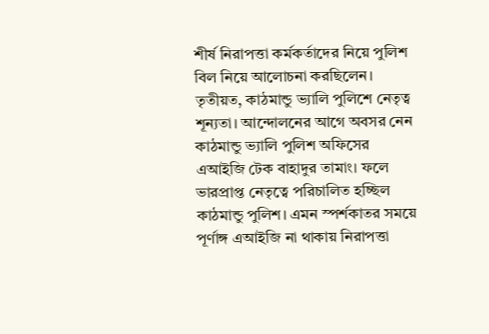শীর্ষ নিরাপত্তা কর্মকর্তাদের নিয়ে পুলিশ বিল নিয়ে আলোচনা করছিলেন।
তৃতীয়ত, কাঠমান্ডু ভ্যালি পুলিশে নেতৃত্ব শূন্যতা। আন্দোলনের আগে অবসর নেন কাঠমান্ডু ভ্যালি পুলিশ অফিসের এআইজি টেক বাহাদুর তামাং। ফলে ভারপ্রাপ্ত নেতৃত্বে পরিচালিত হচ্ছিল কাঠমান্ডু পুলিশ। এমন স্পর্শকাতর সময়ে পূর্ণাঙ্গ এআইজি না থাকায় নিরাপত্তা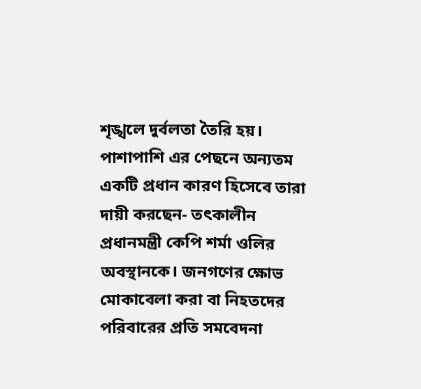শৃঙ্খলে দুর্বলতা তৈরি হয়।
পাশাপাশি এর পেছনে অন্যতম একটি প্রধান কারণ হিসেবে তারা দায়ী করছেন- তৎকালীন প্রধানমন্ত্রী কেপি শর্মা ওলির অবস্থানকে। জনগণের ক্ষোভ মোকাবেলা করা বা নিহতদের পরিবারের প্রতি সমবেদনা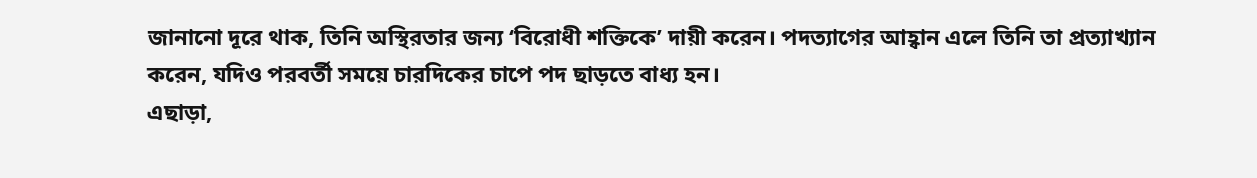জানানো দূরে থাক, তিনি অস্থিরতার জন্য ‘বিরোধী শক্তিকে’ দায়ী করেন। পদত্যাগের আহ্বান এলে তিনি তা প্রত্যাখ্যান করেন, যদিও পরবর্তী সময়ে চারদিকের চাপে পদ ছাড়তে বাধ্য হন।
এছাড়া,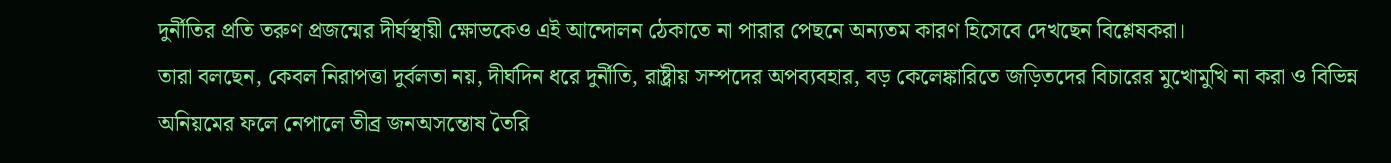দুর্নীতির প্রতি তরুণ প্রজন্মের দীর্ঘস্থায়ী ক্ষোভকেও এই আন্দোলন ঠেকাতে না পারার পেছনে অন্যতম কারণ হিসেবে দেখছেন বিশ্লেষকরা।
তারা বলছেন, কেবল নিরাপত্তা দুর্বলতা নয়, দীর্ঘদিন ধরে দুর্নীতি, রাষ্ট্রীয় সম্পদের অপব্যবহার, বড় কেলেঙ্কারিতে জড়িতদের বিচারের মুখোমুখি না করা ও বিভিন্ন অনিয়মের ফলে নেপালে তীব্র জনঅসন্তোষ তৈরি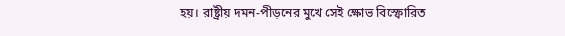হয়। রাষ্ট্রীয় দমন-পীড়নের মুখে সেই ক্ষোভ বিস্ফোরিত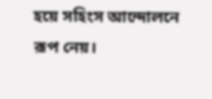হয়ে সহিংস আন্দোলনে রূপ নেয়।